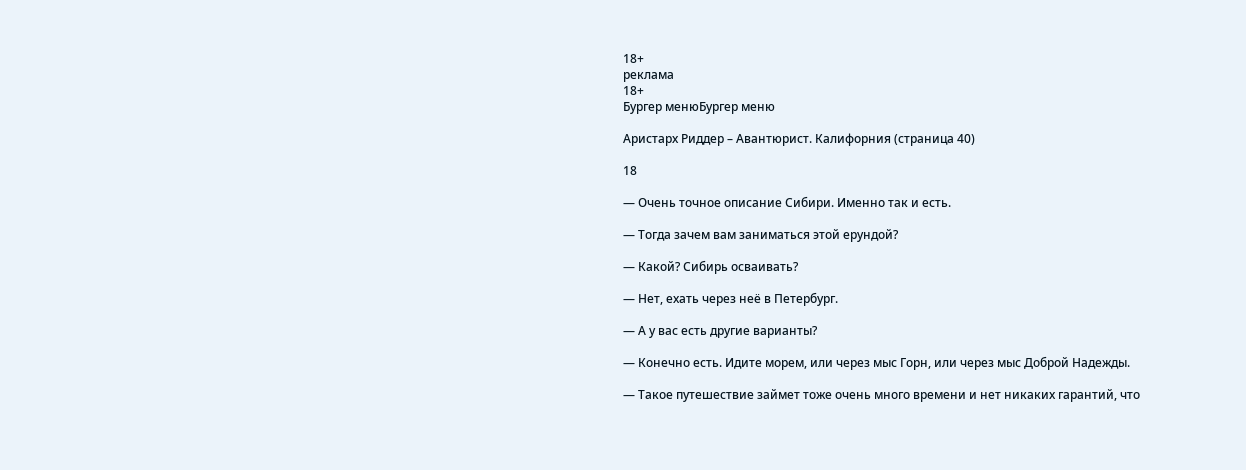18+
реклама
18+
Бургер менюБургер меню

Аристарх Риддер – Авантюрист. Калифорния (страница 40)

18

— Очень точное описание Сибири. Именно так и есть.

— Тогда зачем вам заниматься этой ерундой?

— Какой? Сибирь осваивать?

— Нет, ехать через неё в Петербург.

— А у вас есть другие варианты?

— Конечно есть. Идите морем, или через мыс Горн, или через мыс Доброй Надежды.

— Такое путешествие займет тоже очень много времени и нет никаких гарантий, что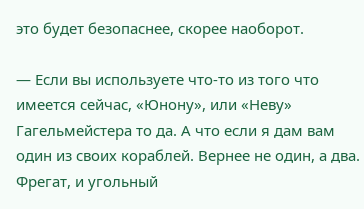это будет безопаснее, скорее наоборот.

— Если вы используете что-то из того что имеется сейчас, «Юнону», или «Неву» Гагельмейстера то да. А что если я дам вам один из своих кораблей. Вернее не один, а два. Фрегат, и угольный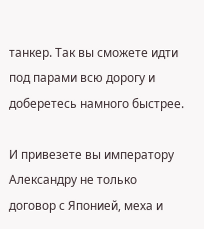танкер. Так вы сможете идти под парами всю дорогу и доберетесь намного быстрее.

И привезете вы императору Александру не только договор с Японией, меха и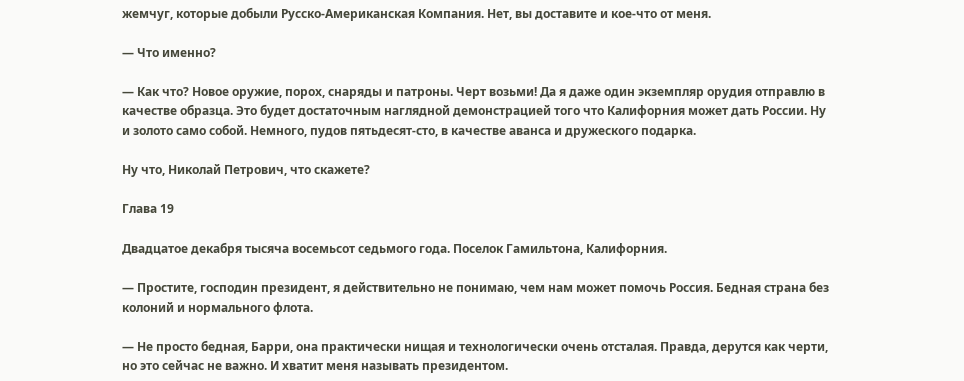жемчуг, которые добыли Русско-Американская Компания. Нет, вы доставите и кое-что от меня.

— Что именно?

— Как что? Новое оружие, порох, снаряды и патроны. Черт возьми! Да я даже один экземпляр орудия отправлю в качестве образца. Это будет достаточным наглядной демонстрацией того что Калифорния может дать России. Ну и золото само собой. Немного, пудов пятьдесят-сто, в качестве аванса и дружеского подарка.

Ну что, Николай Петрович, что скажете?

Глава 19

Двадцатое декабря тысяча восемьсот седьмого года. Поселок Гамильтона, Калифорния.

— Простите, господин президент, я действительно не понимаю, чем нам может помочь Россия. Бедная страна без колоний и нормального флота.

— Не просто бедная, Барри, она практически нищая и технологически очень отсталая. Правда, дерутся как черти, но это сейчас не важно. И хватит меня называть президентом.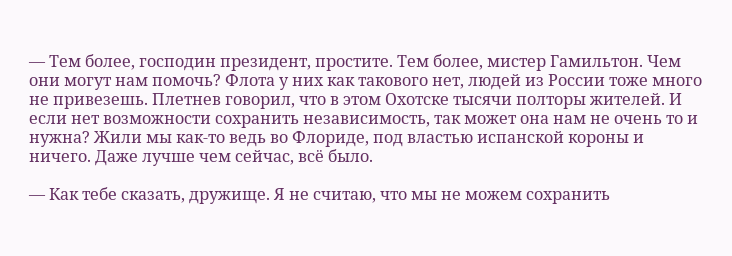— Тем более, господин президент, простите. Тем более, мистер Гамильтон. Чем они могут нам помочь? Флота у них как такового нет, людей из России тоже много не привезешь. Плетнев говорил, что в этом Охотске тысячи полторы жителей. И если нет возможности сохранить независимость, так может она нам не очень то и нужна? Жили мы как-то ведь во Флориде, под властью испанской короны и ничего. Даже лучше чем сейчас, всё было.

— Как тебе сказать, дружище. Я не считаю, что мы не можем сохранить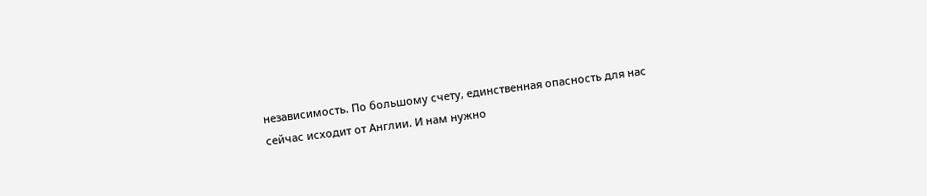независимость. По большому счету, единственная опасность для нас сейчас исходит от Англии. И нам нужно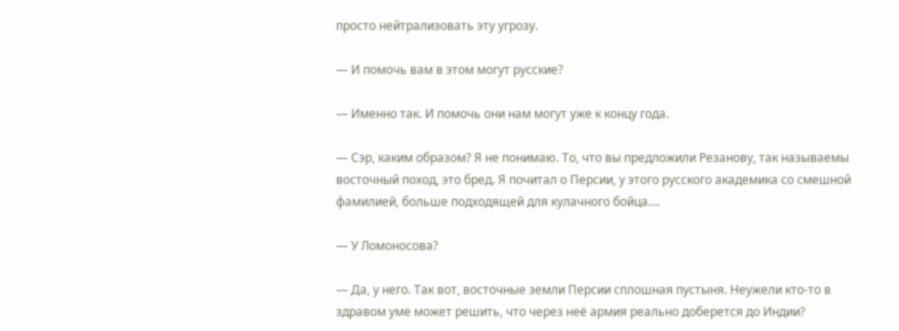просто нейтрализовать эту угрозу.

— И помочь вам в этом могут русские?

— Именно так. И помочь они нам могут уже к концу года.

— Сэр, каким образом? Я не понимаю. То, что вы предложили Резанову, так называемы восточный поход, это бред. Я почитал о Персии, у этого русского академика со смешной фамилией, больше подходящей для кулачного бойца….

— У Ломоносова?

— Да, у него. Так вот, восточные земли Персии сплошная пустыня. Неужели кто-то в здравом уме может решить, что через неё армия реально доберется до Индии?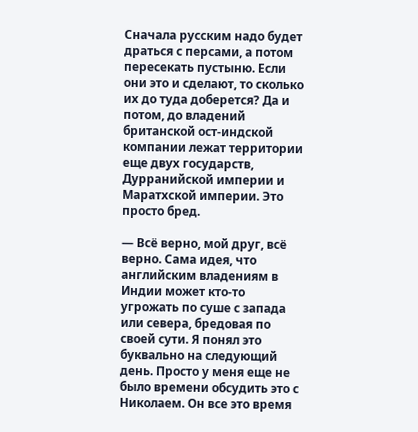Сначала русским надо будет драться с персами, а потом пересекать пустыню. Если они это и сделают, то сколько их до туда доберется? Да и потом, до владений британской ост-индской компании лежат территории еще двух государств, Дурранийской империи и Маратхской империи. Это просто бред.

— Всё верно, мой друг, всё верно. Сама идея, что английским владениям в Индии может кто-то угрожать по суше с запада или севера, бредовая по своей сути. Я понял это буквально на следующий день. Просто у меня еще не было времени обсудить это с Николаем. Он все это время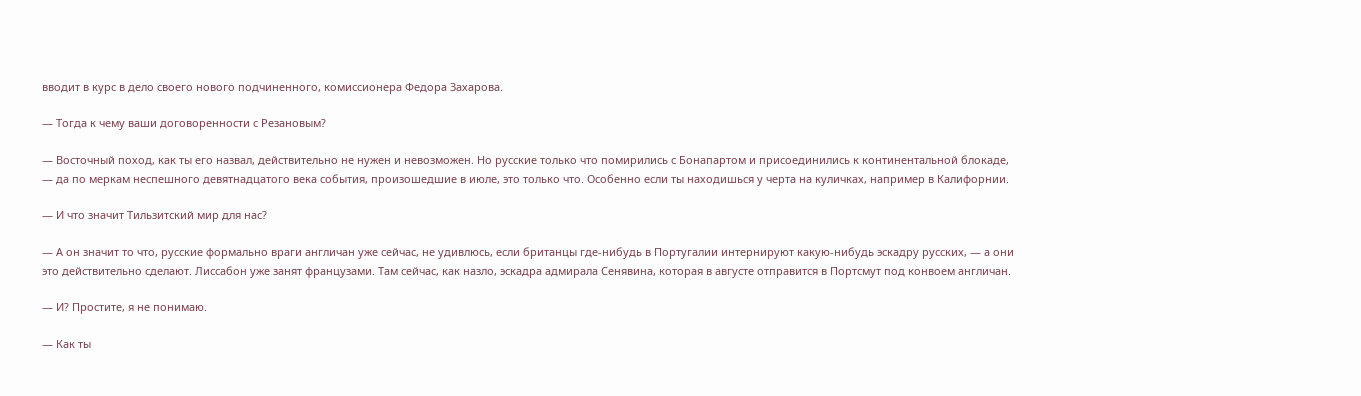вводит в курс в дело своего нового подчиненного, комиссионера Федора Захарова.

— Тогда к чему ваши договоренности с Резановым?

— Восточный поход, как ты его назвал, действительно не нужен и невозможен. Но русские только что помирились с Бонапартом и присоединились к континентальной блокаде, — да по меркам неспешного девятнадцатого века события, произошедшие в июле, это только что. Особенно если ты находишься у черта на куличках, например в Калифорнии.

— И что значит Тильзитский мир для нас?

— А он значит то что, русские формально враги англичан уже сейчас, не удивлюсь, если британцы где-нибудь в Португалии интернируют какую-нибудь эскадру русских, — а они это действительно сделают. Лиссабон уже занят французами. Там сейчас, как назло, эскадра адмирала Сенявина, которая в августе отправится в Портсмут под конвоем англичан.

— И? Простите, я не понимаю.

— Как ты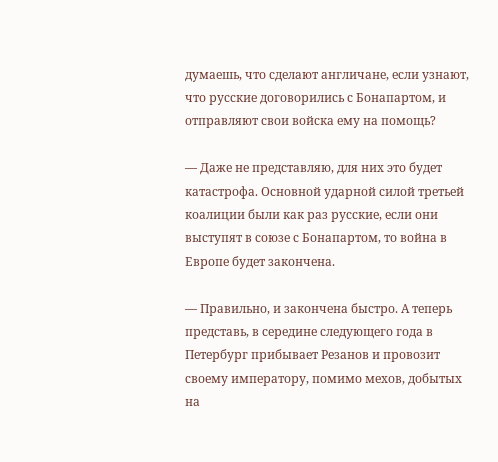думаешь, что сделают англичане, если узнают, что русские договорились с Бонапартом, и отправляют свои войска ему на помощь?

— Даже не представляю, для них это будет катастрофа. Основной ударной силой третьей коалиции были как раз русские, если они выступят в союзе с Бонапартом, то война в Европе будет закончена.

— Правильно, и закончена быстро. А теперь представь, в середине следующего года в Петербург прибывает Резанов и провозит своему императору, помимо мехов, добытых на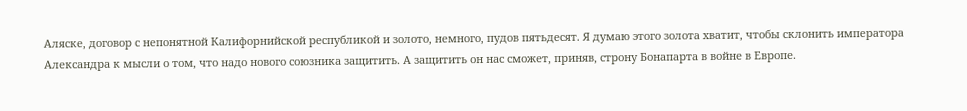Аляске, договор с непонятной Калифорнийской республикой и золото, немного, пудов пятьдесят. Я думаю этого золота хватит, чтобы склонить императора Александра к мысли о том, что надо нового союзника защитить. А защитить он нас сможет, приняв, строну Бонапарта в войне в Европе.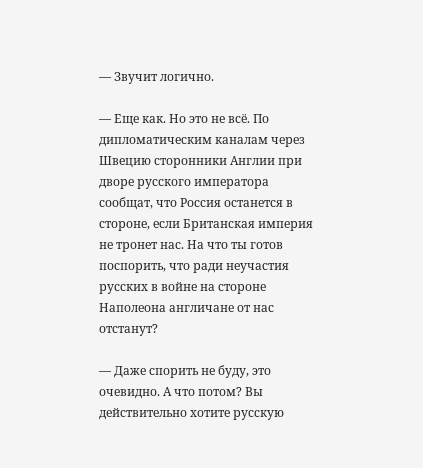— Звучит логично.

— Еще как. Но это не всё. По дипломатическим каналам через Швецию сторонники Англии при дворе русского императора сообщат, что Россия останется в стороне, если Британская империя не тронет нас. На что ты готов поспорить, что ради неучастия русских в войне на стороне Наполеона англичане от нас отстанут?

— Даже спорить не буду, это очевидно. А что потом? Вы действительно хотите русскую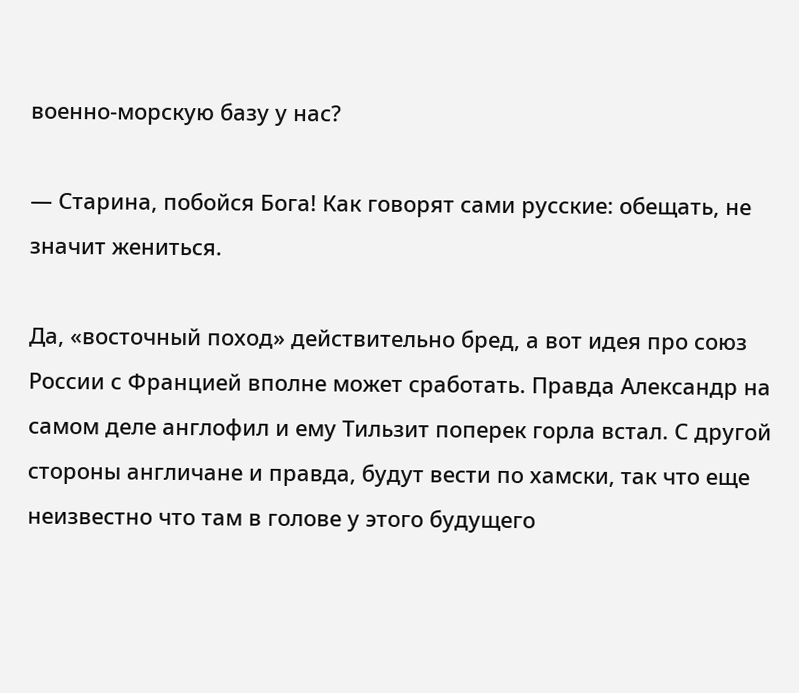военно-морскую базу у нас?

— Старина, побойся Бога! Как говорят сами русские: обещать, не значит жениться.

Да, «восточный поход» действительно бред, а вот идея про союз России с Францией вполне может сработать. Правда Александр на самом деле англофил и ему Тильзит поперек горла встал. С другой стороны англичане и правда, будут вести по хамски, так что еще неизвестно что там в голове у этого будущего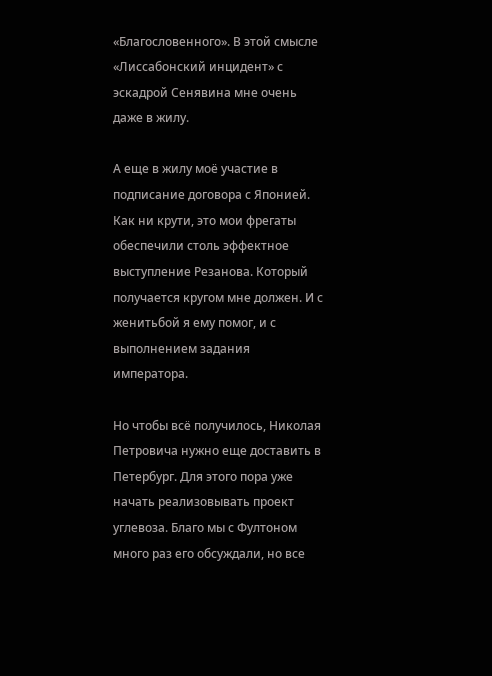«Благословенного». В этой смысле «Лиссабонский инцидент» с эскадрой Сенявина мне очень даже в жилу.

А еще в жилу моё участие в подписание договора с Японией. Как ни крути, это мои фрегаты обеспечили столь эффектное выступление Резанова. Который получается кругом мне должен. И с женитьбой я ему помог, и с выполнением задания императора.

Но чтобы всё получилось, Николая Петровича нужно еще доставить в Петербург. Для этого пора уже начать реализовывать проект углевоза. Благо мы с Фултоном много раз его обсуждали, но все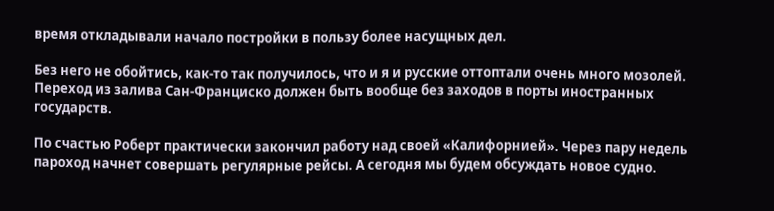время откладывали начало постройки в пользу более насущных дел.

Без него не обойтись, как-то так получилось, что и я и русские оттоптали очень много мозолей. Переход из залива Сан-Франциско должен быть вообще без заходов в порты иностранных государств.

По счастью Роберт практически закончил работу над своей «Калифорнией». Через пару недель пароход начнет совершать регулярные рейсы. А сегодня мы будем обсуждать новое судно.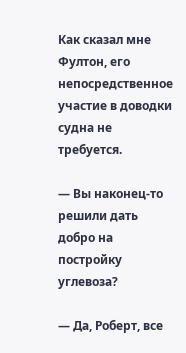Как сказал мне Фултон, его непосредственное участие в доводки судна не требуется.

— Вы наконец-то решили дать добро на постройку углевоза?

— Да, Роберт, все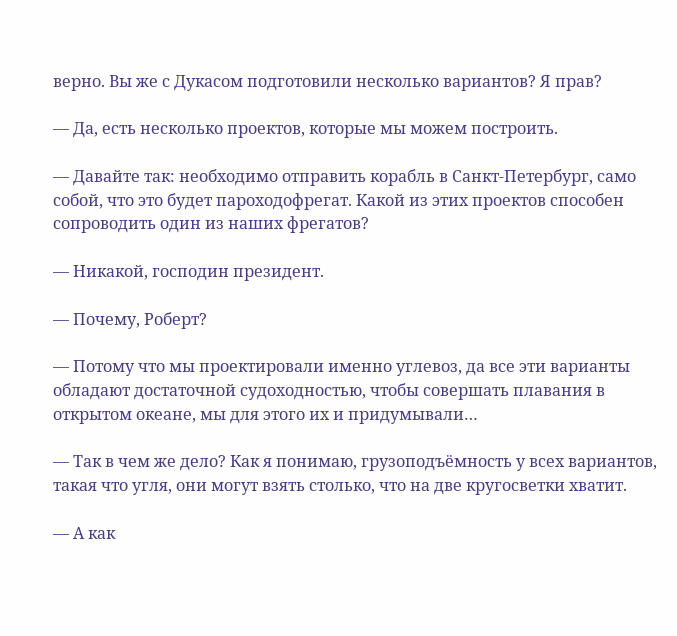верно. Вы же с Дукасом подготовили несколько вариантов? Я прав?

— Да, есть несколько проектов, которые мы можем построить.

— Давайте так: необходимо отправить корабль в Санкт-Петербург, само собой, что это будет пароходофрегат. Какой из этих проектов способен сопроводить один из наших фрегатов?

— Никакой, господин президент.

— Почему, Роберт?

— Потому что мы проектировали именно углевоз, да все эти варианты обладают достаточной судоходностью, чтобы совершать плавания в открытом океане, мы для этого их и придумывали…

— Так в чем же дело? Как я понимаю, грузоподъёмность у всех вариантов, такая что угля, они могут взять столько, что на две кругосветки хватит.

— А как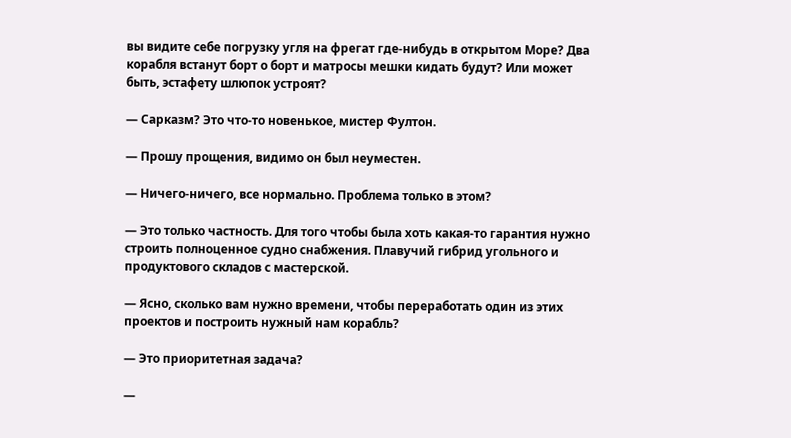вы видите себе погрузку угля на фрегат где-нибудь в открытом Море? Два корабля встанут борт о борт и матросы мешки кидать будут? Или может быть, эстафету шлюпок устроят?

— Сарказм? Это что-то новенькое, мистер Фултон.

— Прошу прощения, видимо он был неуместен.

— Ничего-ничего, все нормально. Проблема только в этом?

— Это только частность. Для того чтобы была хоть какая-то гарантия нужно строить полноценное судно снабжения. Плавучий гибрид угольного и продуктового складов с мастерской.

— Ясно, сколько вам нужно времени, чтобы переработать один из этих проектов и построить нужный нам корабль?

— Это приоритетная задача?

—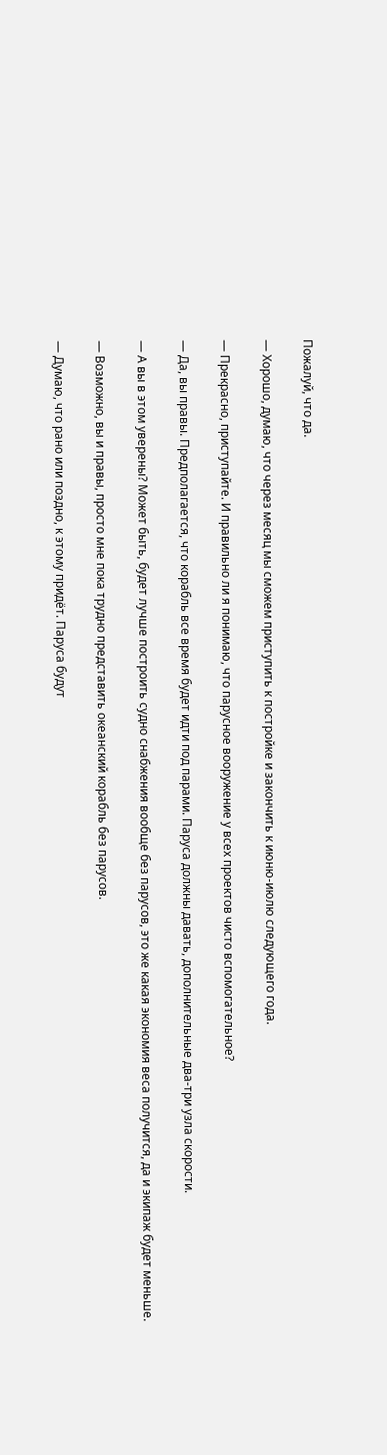Пожалуй, что да.

— Хорошо, думаю, что через месяц мы сможем приступить к постройке и закончить к июню-июлю следующего года.

— Прекрасно, приступайте. И правильно ли я понимаю, что парусное вооружение у всех проектов чисто вспомогательное?

— Да, вы правы. Предполагается, что корабль все время будет идти под парами. Паруса должны давать, дополнительные два-три узла скорости.

— А вы в этом уверены? Может быть, будет лучше построить судно снабжения вообще без парусов, это же какая экономия веса получится, да и экипаж будет меньше.

— Возможно, вы и правы, просто мне пока трудно представить океанский корабль без парусов.

— Думаю, что рано или поздно, к этому придёт. Паруса будут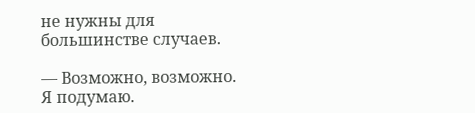не нужны для большинстве случаев.

— Возможно, возможно. Я подумаю.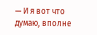— И я вот что думаю, вполне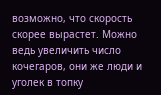возможно, что скорость скорее вырастет. Можно ведь увеличить число кочегаров, они же люди и уголек в топку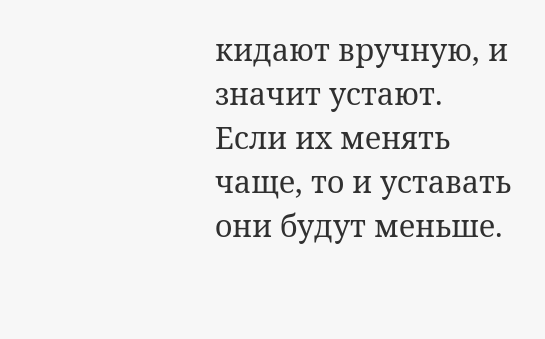кидают вручную, и значит устают. Если их менять чаще, то и уставать они будут меньше.